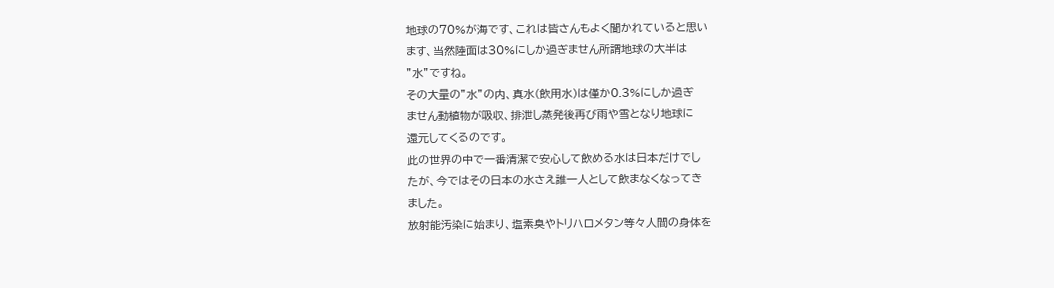地球の70%が海です、これは皆さんもよく聞かれていると思い
ます、当然陸面は30%にしか過ぎません所謂地球の大半は
”水”ですね。
その大量の”水”の内、真水(飲用水)は僅か0.3%にしか過ぎ
ません動植物が吸収、排泄し蒸発後再び雨や雪となり地球に
還元してくるのです。
此の世界の中で一番清潔で安心して飲める水は日本だけでし
たが、今ではその日本の水さえ誰一人として飲まなくなってき
ました。
放射能汚染に始まり、塩素臭やトリハロメタン等々人間の身体を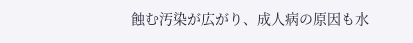蝕む汚染が広がり、成人病の原因も水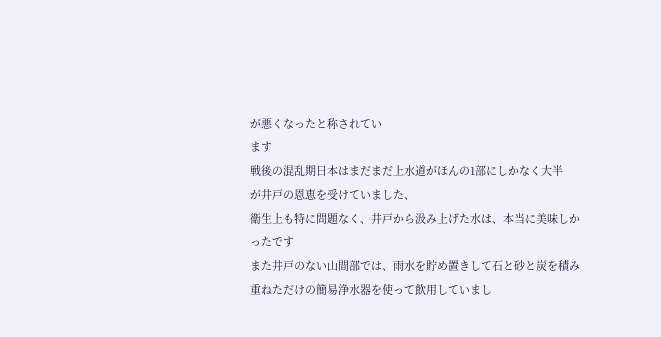が悪くなったと称されてい
ます
戦後の混乱期日本はまだまだ上水道がほんの1部にしかなく大半
が井戸の恩恵を受けていました、
衛生上も特に問題なく、井戸から汲み上げた水は、本当に美味しか
ったです
また井戸のない山間部では、雨水を貯め置きして石と砂と炭を積み
重ねただけの簡易浄水器を使って飲用していまし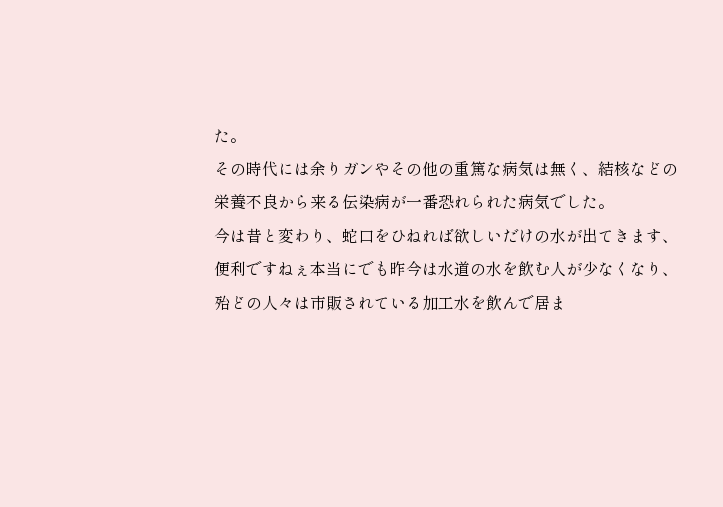た。
その時代には余りガンやその他の重篤な病気は無く、結核などの
栄養不良から来る伝染病が一番恐れられた病気でした。
今は昔と変わり、蛇口をひねれば欲しいだけの水が出てきます、
便利ですねぇ本当にでも昨今は水道の水を飲む人が少なくなり、
殆どの人々は市販されている加工水を飲んで居ま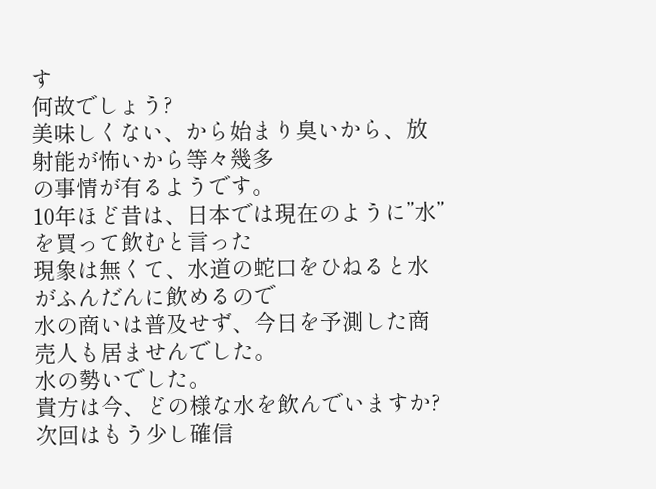す
何故でしょう?
美味しくない、から始まり臭いから、放射能が怖いから等々幾多
の事情が有るようです。
10年ほど昔は、日本では現在のように”水”を買って飲むと言った
現象は無くて、水道の蛇口をひねると水がふんだんに飲めるので
水の商いは普及せず、今日を予測した商売人も居ませんでした。
水の勢いでした。
貴方は今、どの様な水を飲んでいますか?
次回はもう少し確信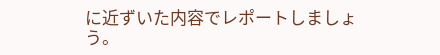に近ずいた内容でレポートしましょう。